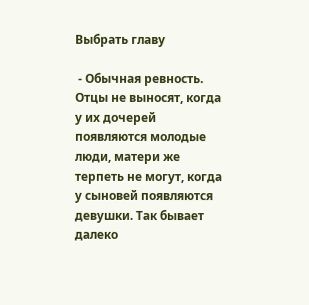Выбрать главу

 - Обычная ревность. Отцы не выносят, когда у их дочерей появляются молодые люди, матери же терпеть не могут, когда у сыновей появляются девушки. Так бывает далеко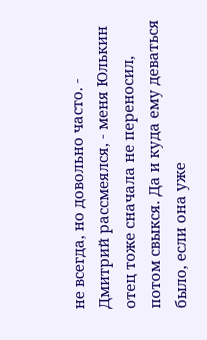не всегда, но довольно часто. - Дмитрий рассмеялся, - меня Юлькин отец тоже сначала не переносил, потом свыкся. Да и куда ему деваться было, если она уже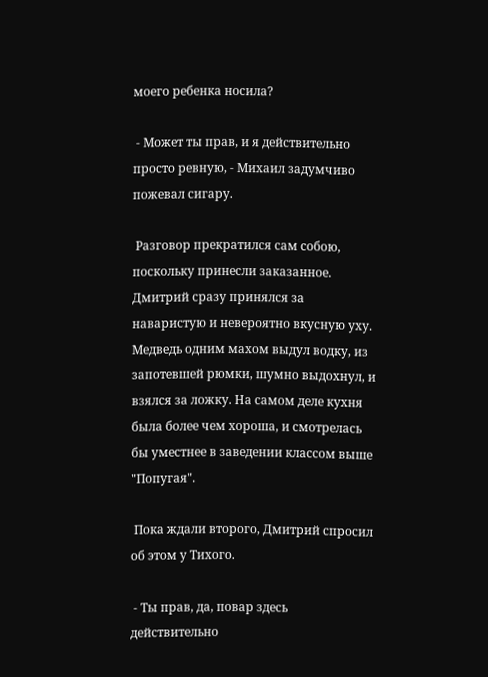моего ребенка носила?

 - Может ты прав, и я действительно просто ревную, - Михаил задумчиво пожевал сигару.

 Разговор прекратился сам собою, поскольку принесли заказанное. Дмитрий сразу принялся за наваристую и невероятно вкусную уху. Медведь одним махом выдул водку, из запотевшей рюмки, шумно выдохнул, и взялся за ложку. На самом деле кухня была более чем хороша, и смотрелась бы уместнее в заведении классом выше "Попугая".

 Пока ждали второго, Дмитрий спросил об этом у Тихого.

 - Ты прав, да, повар здесь действительно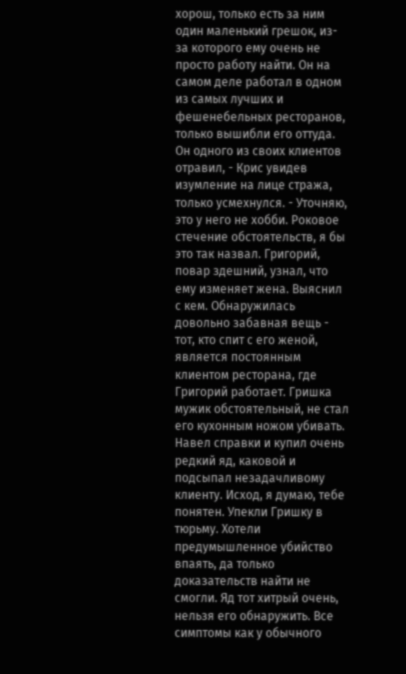хорош, только есть за ним один маленький грешок, из-за которого ему очень не просто работу найти. Он на самом деле работал в одном из самых лучших и фешенебельных ресторанов, только вышибли его оттуда. Он одного из своих клиентов отравил, - Крис увидев изумление на лице стража, только усмехнулся. - Уточняю, это у него не хобби. Роковое стечение обстоятельств, я бы это так назвал. Григорий, повар здешний, узнал, что ему изменяет жена. Выяснил с кем. Обнаружилась довольно забавная вещь - тот, кто спит с его женой, является постоянным клиентом ресторана, где Григорий работает. Гришка мужик обстоятельный, не стал его кухонным ножом убивать. Навел справки и купил очень редкий яд, каковой и подсыпал незадачливому клиенту. Исход, я думаю, тебе понятен. Упекли Гришку в тюрьму. Хотели предумышленное убийство впаять, да только доказательств найти не смогли. Яд тот хитрый очень, нельзя его обнаружить. Все симптомы как у обычного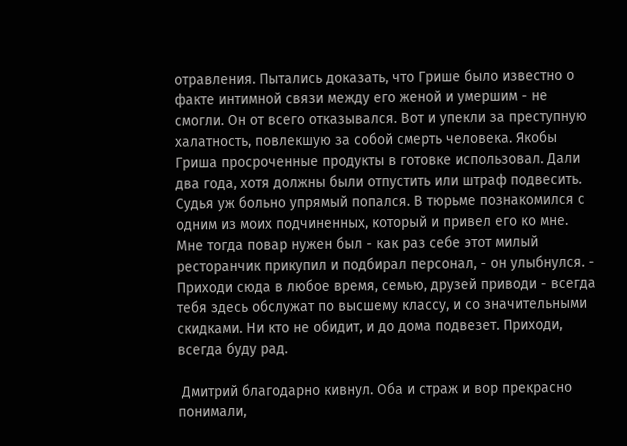отравления. Пытались доказать, что Грише было известно о факте интимной связи между его женой и умершим - не смогли. Он от всего отказывался. Вот и упекли за преступную халатность, повлекшую за собой смерть человека. Якобы Гриша просроченные продукты в готовке использовал. Дали два года, хотя должны были отпустить или штраф подвесить. Судья уж больно упрямый попался. В тюрьме познакомился с одним из моих подчиненных, который и привел его ко мне. Мне тогда повар нужен был - как раз себе этот милый ресторанчик прикупил и подбирал персонал, - он улыбнулся. - Приходи сюда в любое время, семью, друзей приводи - всегда тебя здесь обслужат по высшему классу, и со значительными скидками. Ни кто не обидит, и до дома подвезет. Приходи, всегда буду рад.

 Дмитрий благодарно кивнул. Оба и страж и вор прекрасно понимали,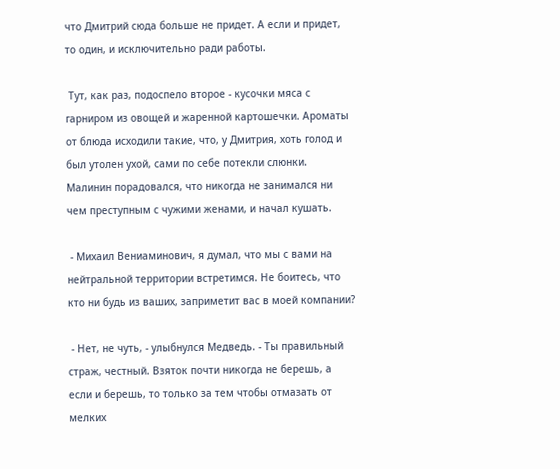что Дмитрий сюда больше не придет. А если и придет, то один, и исключительно ради работы.

 Тут, как раз, подоспело второе - кусочки мяса с гарниром из овощей и жаренной картошечки. Ароматы от блюда исходили такие, что, у Дмитрия, хоть голод и был утолен ухой, сами по себе потекли слюнки. Малинин порадовался, что никогда не занимался ни чем преступным с чужими женами, и начал кушать.

 - Михаил Вениаминович, я думал, что мы с вами на нейтральной территории встретимся. Не боитесь, что кто ни будь из ваших, заприметит вас в моей компании?

 - Нет, не чуть, - улыбнулся Медведь. - Ты правильный страж, честный. Взяток почти никогда не берешь, а если и берешь, то только за тем чтобы отмазать от мелких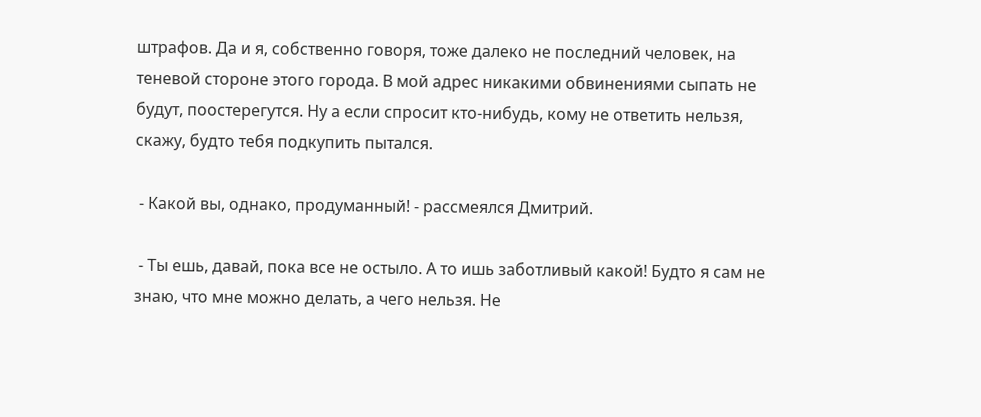штрафов. Да и я, собственно говоря, тоже далеко не последний человек, на теневой стороне этого города. В мой адрес никакими обвинениями сыпать не будут, поостерегутся. Ну а если спросит кто-нибудь, кому не ответить нельзя, скажу, будто тебя подкупить пытался.

 - Какой вы, однако, продуманный! - рассмеялся Дмитрий.

 - Ты ешь, давай, пока все не остыло. А то ишь заботливый какой! Будто я сам не знаю, что мне можно делать, а чего нельзя. Не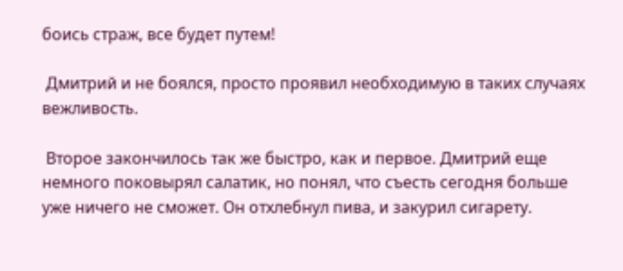боись страж, все будет путем!

 Дмитрий и не боялся, просто проявил необходимую в таких случаях вежливость.

 Второе закончилось так же быстро, как и первое. Дмитрий еще немного поковырял салатик, но понял, что съесть сегодня больше уже ничего не сможет. Он отхлебнул пива, и закурил сигарету.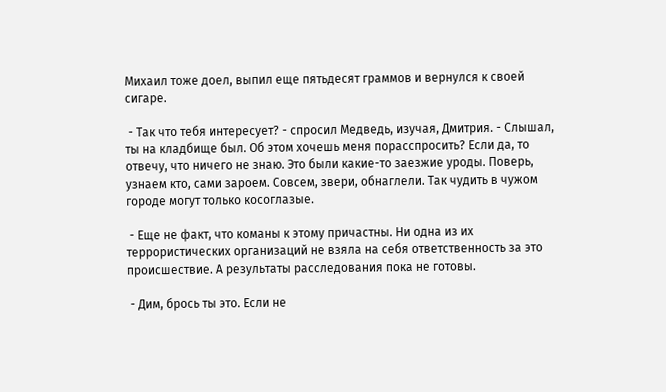Михаил тоже доел, выпил еще пятьдесят граммов и вернулся к своей сигаре.

 - Так что тебя интересует? - спросил Медведь, изучая, Дмитрия. - Слышал, ты на кладбище был. Об этом хочешь меня порасспросить? Если да, то отвечу, что ничего не знаю. Это были какие-то заезжие уроды. Поверь, узнаем кто, сами зароем. Совсем, звери, обнаглели. Так чудить в чужом городе могут только косоглазые.

 - Еще не факт, что команы к этому причастны. Ни одна из их террористических организаций не взяла на себя ответственность за это происшествие. А результаты расследования пока не готовы.

 - Дим, брось ты это. Если не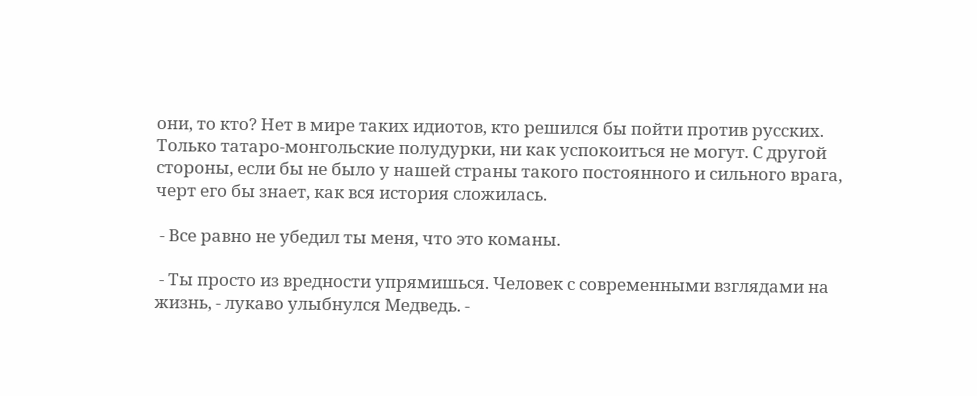они, то кто? Нет в мире таких идиотов, кто решился бы пойти против русских. Только татаро-монгольские полудурки, ни как успокоиться не могут. С другой стороны, если бы не было у нашей страны такого постоянного и сильного врага, черт его бы знает, как вся история сложилась.

 - Все равно не убедил ты меня, что это команы.

 - Ты просто из вредности упрямишься. Человек с современными взглядами на жизнь, - лукаво улыбнулся Медведь. -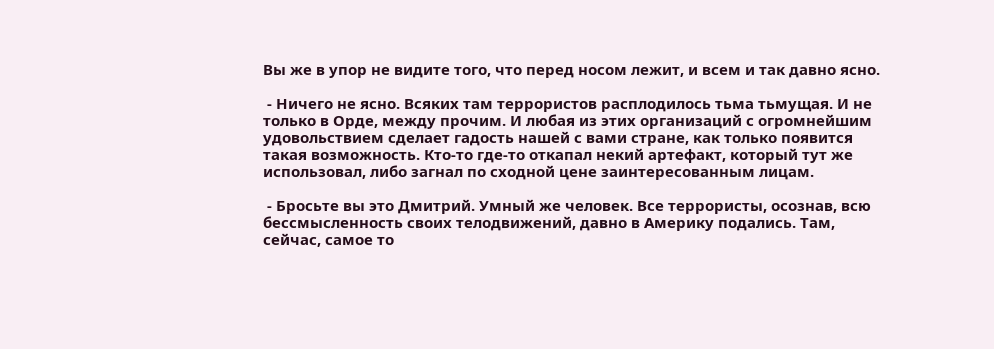Вы же в упор не видите того, что перед носом лежит, и всем и так давно ясно.

 - Ничего не ясно. Всяких там террористов расплодилось тьма тьмущая. И не только в Орде, между прочим. И любая из этих организаций с огромнейшим удовольствием сделает гадость нашей с вами стране, как только появится такая возможность. Кто-то где-то откапал некий артефакт, который тут же использовал, либо загнал по сходной цене заинтересованным лицам.

 - Бросьте вы это Дмитрий. Умный же человек. Все террористы, осознав, всю бессмысленность своих телодвижений, давно в Америку подались. Там, сейчас, самое то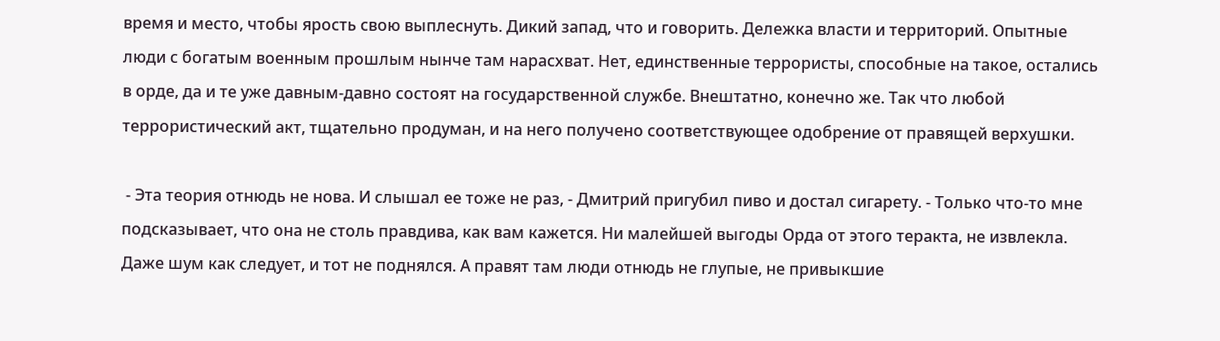время и место, чтобы ярость свою выплеснуть. Дикий запад, что и говорить. Дележка власти и территорий. Опытные люди с богатым военным прошлым нынче там нарасхват. Нет, единственные террористы, способные на такое, остались в орде, да и те уже давным-давно состоят на государственной службе. Внештатно, конечно же. Так что любой террористический акт, тщательно продуман, и на него получено соответствующее одобрение от правящей верхушки.

 - Эта теория отнюдь не нова. И слышал ее тоже не раз, - Дмитрий пригубил пиво и достал сигарету. - Только что-то мне подсказывает, что она не столь правдива, как вам кажется. Ни малейшей выгоды Орда от этого теракта, не извлекла. Даже шум как следует, и тот не поднялся. А правят там люди отнюдь не глупые, не привыкшие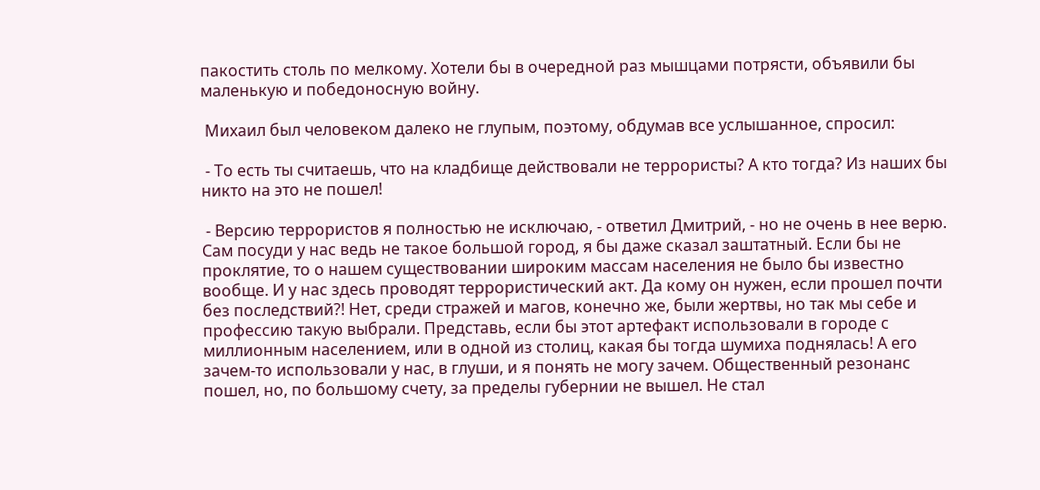пакостить столь по мелкому. Хотели бы в очередной раз мышцами потрясти, объявили бы маленькую и победоносную войну.

 Михаил был человеком далеко не глупым, поэтому, обдумав все услышанное, спросил:

 - То есть ты считаешь, что на кладбище действовали не террористы? А кто тогда? Из наших бы никто на это не пошел!

 - Версию террористов я полностью не исключаю, - ответил Дмитрий, - но не очень в нее верю. Сам посуди у нас ведь не такое большой город, я бы даже сказал заштатный. Если бы не проклятие, то о нашем существовании широким массам населения не было бы известно вообще. И у нас здесь проводят террористический акт. Да кому он нужен, если прошел почти без последствий?! Нет, среди стражей и магов, конечно же, были жертвы, но так мы себе и профессию такую выбрали. Представь, если бы этот артефакт использовали в городе с миллионным населением, или в одной из столиц, какая бы тогда шумиха поднялась! А его зачем-то использовали у нас, в глуши, и я понять не могу зачем. Общественный резонанс пошел, но, по большому счету, за пределы губернии не вышел. Не стал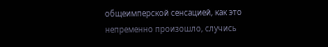общеимперской сенсацией, как это непременно произошло, случись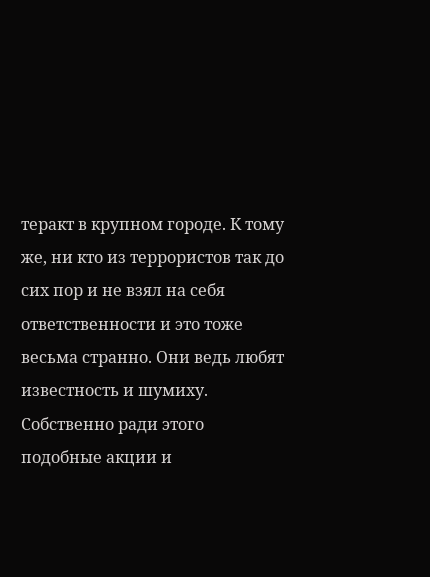теракт в крупном городе. К тому же, ни кто из террористов так до сих пор и не взял на себя ответственности и это тоже весьма странно. Они ведь любят известность и шумиху. Собственно ради этого подобные акции и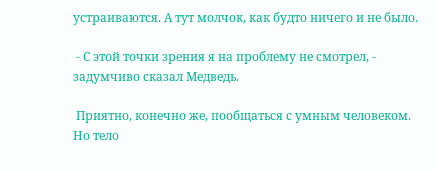устраиваются. А тут молчок, как будто ничего и не было.

 - С этой точки зрения я на проблему не смотрел, - задумчиво сказал Медведь.

 Приятно, конечно же, пообщаться с умным человеком. Но тело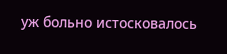уж больно истосковалось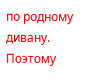по родному дивану. Поэтому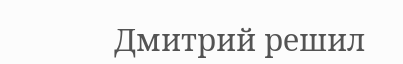Дмитрий решил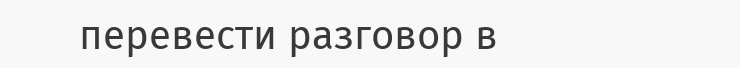перевести разговор в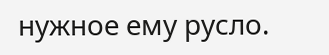нужное ему русло.